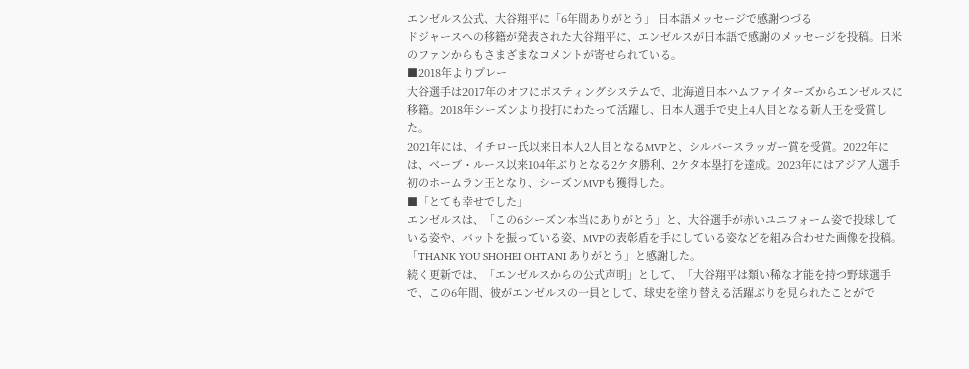エンゼルス公式、大谷翔平に「6年間ありがとう」 日本語メッセージで感謝つづる
ドジャースへの移籍が発表された大谷翔平に、エンゼルスが日本語で感謝のメッセージを投稿。日米のファンからもさまざまなコメントが寄せられている。
■2018年よりプレー
大谷選手は2017年のオフにポスティングシステムで、北海道日本ハムファイターズからエンゼルスに移籍。2018年シーズンより投打にわたって活躍し、日本人選手で史上4人目となる新人王を受賞した。
2021年には、イチロー氏以来日本人2人目となるMVPと、シルバースラッガー賞を受賞。2022年には、ベーブ・ルース以来104年ぶりとなる2ケタ勝利、2ケタ本塁打を達成。2023年にはアジア人選手初のホームラン王となり、シーズンMVPも獲得した。
■「とても幸せでした」
エンゼルスは、「この6シーズン本当にありがとう」と、大谷選手が赤いユニフォーム姿で投球している姿や、バットを振っている姿、MVPの表彰盾を手にしている姿などを組み合わせた画像を投稿。「THANK YOU SHOHEI OHTANI ありがとう」と感謝した。
続く更新では、「エンゼルスからの公式声明」として、「大谷翔平は類い稀な才能を持つ野球選手で、この6年間、彼がエンゼルスの一員として、球史を塗り替える活躍ぶりを見られたことがで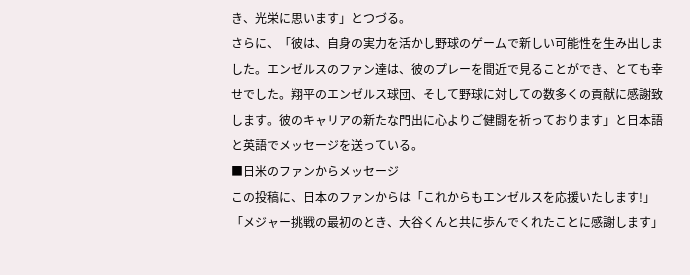き、光栄に思います」とつづる。
さらに、「彼は、自身の実力を活かし野球のゲームで新しい可能性を生み出しました。エンゼルスのファン達は、彼のプレーを間近で見ることができ、とても幸せでした。翔平のエンゼルス球団、そして野球に対しての数多くの貢献に感謝致します。彼のキャリアの新たな門出に心よりご健闘を祈っております」と日本語と英語でメッセージを送っている。
■日米のファンからメッセージ
この投稿に、日本のファンからは「これからもエンゼルスを応援いたします!」「メジャー挑戦の最初のとき、大谷くんと共に歩んでくれたことに感謝します」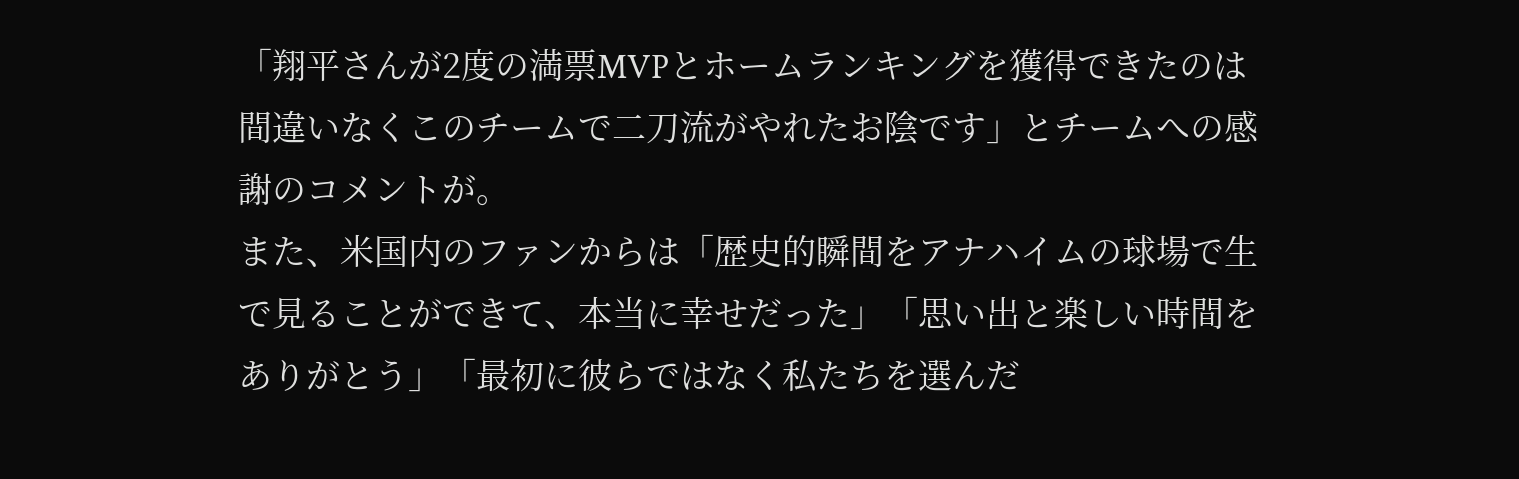「翔平さんが2度の満票MVPとホームランキングを獲得できたのは間違いなくこのチームで二刀流がやれたお陰です」とチームへの感謝のコメントが。
また、米国内のファンからは「歴史的瞬間をアナハイムの球場で生で見ることができて、本当に幸せだった」「思い出と楽しい時間をありがとう」「最初に彼らではなく私たちを選んだ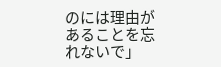のには理由があることを忘れないで」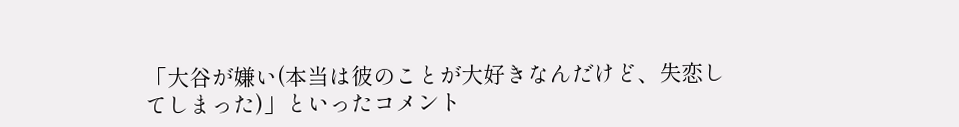「大谷が嫌い(本当は彼のことが大好きなんだけど、失恋してしまった)」といったコメント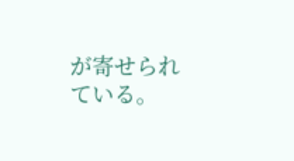が寄せられている。